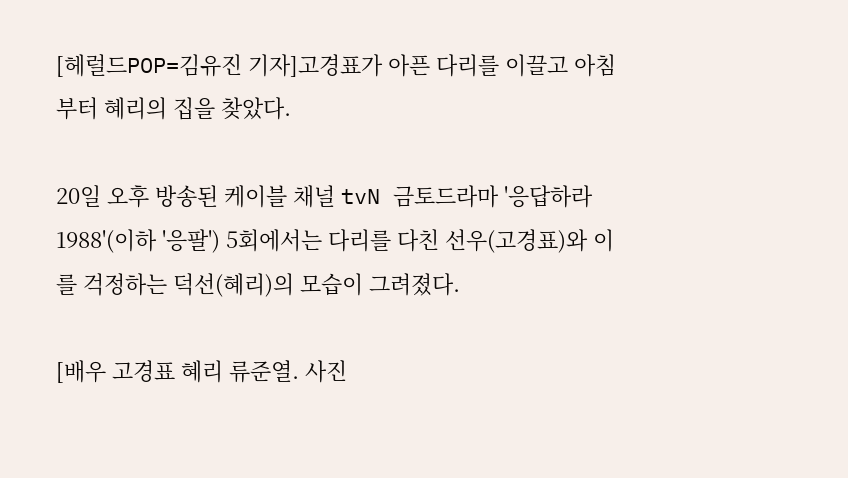[헤럴드POP=김유진 기자]고경표가 아픈 다리를 이끌고 아침부터 혜리의 집을 찾았다.

20일 오후 방송된 케이블 채널 tvN 금토드라마 '응답하라 1988'(이하 '응팔') 5회에서는 다리를 다친 선우(고경표)와 이를 걱정하는 덕선(혜리)의 모습이 그려졌다.

[배우 고경표 혜리 류준열. 사진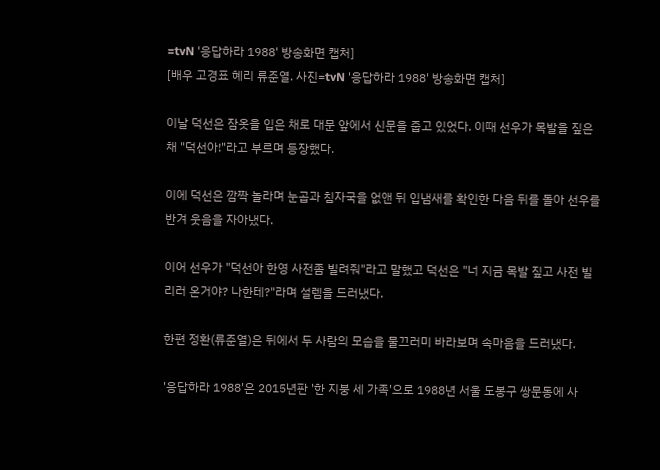=tvN '응답하라 1988' 방송화면 캡처]
[배우 고경표 혜리 류준열. 사진=tvN '응답하라 1988' 방송화면 캡처]

이날 덕선은 잠옷을 입은 채로 대문 앞에서 신문을 줍고 있었다. 이때 선우가 목발을 짚은 채 "덕선아!"라고 부르며 등장했다.

이에 덕선은 깜짝 놀라며 눈곱과 침자국을 없앤 뒤 입냄새를 확인한 다음 뒤를 돌아 선우를 반겨 웃음을 자아냈다.

이어 선우가 "덕선아 한영 사전좀 빌려줘"라고 말했고 덕선은 "너 지금 목발 짚고 사전 빌리러 온거야? 나한테?"라며 설렘을 드러냈다.

한편 정환(류준열)은 뒤에서 두 사람의 모습을 물끄러미 바라보며 속마음을 드러냈다.

'응답하라 1988'은 2015년판 '한 지붕 세 가족'으로 1988년 서울 도봉구 쌍문동에 사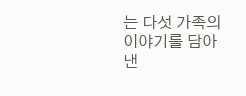는 다섯 가족의 이야기를 담아낸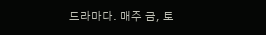드라마다. 매주 금, 토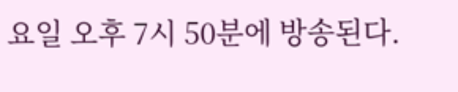요일 오후 7시 50분에 방송된다.